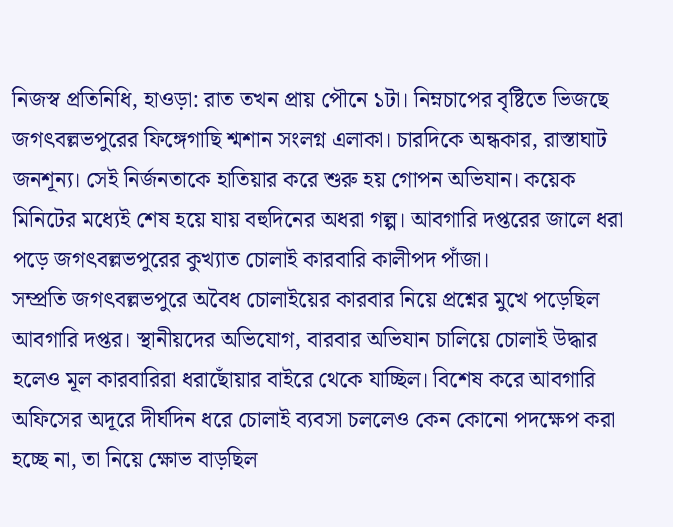নিজস্ব প্রতিনিধি, হাওড়া: রাত তখন প্রায় পৌনে ১টা। নিম্নচাপের বৃষ্টিতে ভিজছে জগৎবল্লভপুরের ফিঙ্গেগাছি শ্মশান সংলগ্ন এলাকা। চারদিকে অন্ধকার, রাস্তাঘাট জনশূন্য। সেই নির্জনতাকে হাতিয়ার করে শুরু হয় গোপন অভিযান। কয়েক মিনিটের মধ্যেই শেষ হয়ে যায় বহুদিনের অধরা গল্প। আবগারি দপ্তরের জালে ধরা পড়ে জগৎবল্লভপুরের কুখ্যাত চোলাই কারবারি কালীপদ পাঁজা।
সম্প্রতি জগৎবল্লভপুরে অবৈধ চোলাইয়ের কারবার নিয়ে প্রশ্নের মুখে পড়েছিল আবগারি দপ্তর। স্থানীয়দের অভিযোগ, বারবার অভিযান চালিয়ে চোলাই উদ্ধার হলেও মূল কারবারিরা ধরাছোঁয়ার বাইরে থেকে যাচ্ছিল। বিশেষ করে আবগারি অফিসের অদূরে দীর্ঘদিন ধরে চোলাই ব্যবসা চললেও কেন কোনো পদক্ষেপ করা হচ্ছে না, তা নিয়ে ক্ষোভ বাড়ছিল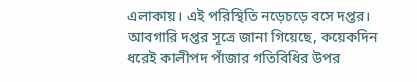এলাকায়। এই পরিস্থিতি নড়েচড়ে বসে দপ্তর। আবগারি দপ্তর সূত্রে জানা গিয়েছে, কয়েকদিন ধরেই কালীপদ পাঁজার গতিবিধির উপর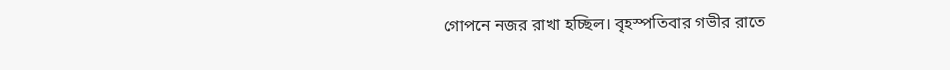গোপনে নজর রাখা হচ্ছিল। বৃহস্পতিবার গভীর রাতে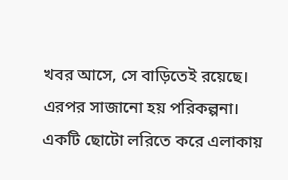খবর আসে, সে বাড়িতেই রয়েছে। এরপর সাজানো হয় পরিকল্পনা। একটি ছোটো লরিতে করে এলাকায়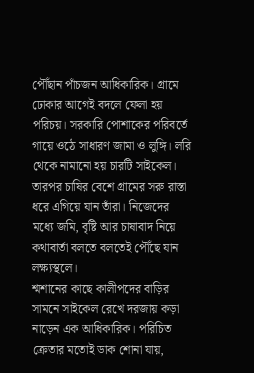পৌঁছান পাঁচজন আধিকারিক। গ্রামে ঢোকার আগেই বদলে ফেলা হয় পরিচয়। সরকারি পোশাকের পরিবর্তে গায়ে ওঠে সাধারণ জামা ও লুঙ্গি। লরি থেকে নামানো হয় চারটি সাইকেল। তারপর চাষির বেশে গ্রামের সরু রাস্তা ধরে এগিয়ে যান তাঁরা। নিজেদের মধ্যে জমি, বৃষ্টি আর চাষাবাদ নিয়ে কথাবার্তা বলতে বলতেই পৌঁছে যান লক্ষ্যস্থলে।
শ্মশানের কাছে কালীপদের বাড়ির সামনে সাইকেল রেখে দরজায় কড়া নাড়েন এক আধিকারিক। পরিচিত ক্রেতার মতোই ডাক শোনা যায়,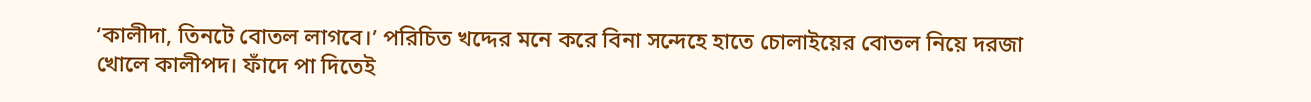‘কালীদা, তিনটে বোতল লাগবে।’ পরিচিত খদ্দের মনে করে বিনা সন্দেহে হাতে চোলাইয়ের বোতল নিয়ে দরজা খোলে কালীপদ। ফাঁদে পা দিতেই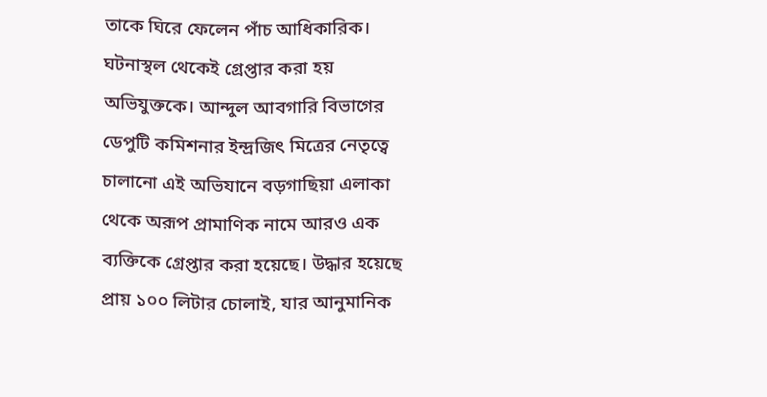তাকে ঘিরে ফেলেন পাঁচ আধিকারিক। ঘটনাস্থল থেকেই গ্রেপ্তার করা হয় অভিযুক্তকে। আন্দুল আবগারি বিভাগের ডেপুটি কমিশনার ইন্দ্রজিৎ মিত্রের নেতৃত্বে চালানো এই অভিযানে বড়গাছিয়া এলাকা থেকে অরূপ প্রামাণিক নামে আরও এক ব্যক্তিকে গ্রেপ্তার করা হয়েছে। উদ্ধার হয়েছে প্রায় ১০০ লিটার চোলাই, যার আনুমানিক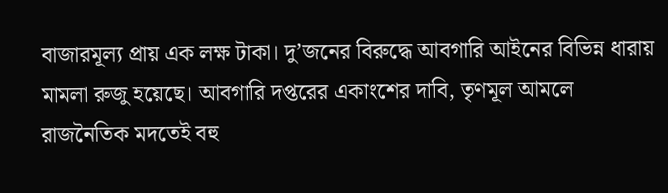বাজারমূল্য প্রায় এক লক্ষ টাকা। দু’জনের বিরুদ্ধে আবগারি আইনের বিভিন্ন ধারায় মামলা রুজু হয়েছে। আবগারি দপ্তরের একাংশের দাবি, তৃণমূল আমলে রাজনৈতিক মদতেই বহু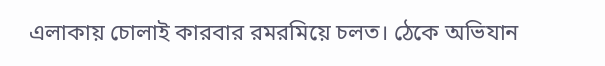এলাকায় চোলাই কারবার রমরমিয়ে চলত। ঠেকে অভিযান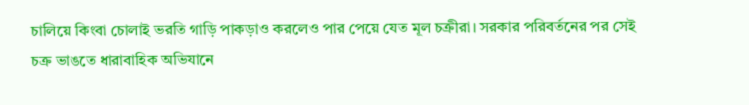চালিয়ে কিংবা চোলাই ভরতি গাড়ি পাকড়াও করলেও পার পেয়ে যেত মূল চক্রীরা। সরকার পরিবর্তনের পর সেই চক্র ভাঙতে ধারাবাহিক অভিযানে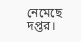নেমেছে দপ্তর।